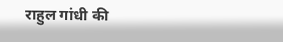राहुल गांधी की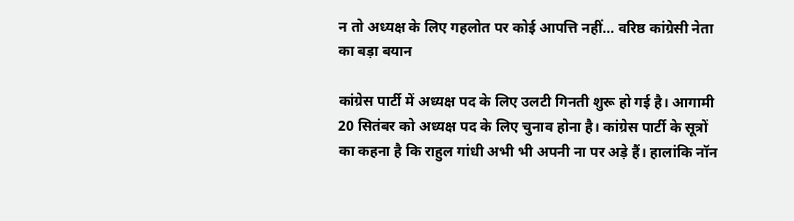न तो अध्यक्ष के लिए गहलोत पर कोई आपत्ति नहीं… वरिष्ठ कांग्रेसी नेता का बड़ा बयान

कांग्रेस पार्टी में अध्यक्ष पद के लिए उलटी गिनती शुरू हो गई है। आगामी 20 सितंबर को अध्यक्ष पद के लिए चुनाव होना है। कांग्रेस पार्टी के सूत्रों का कहना है कि राहुल गांधी अभी भी अपनी ना पर अड़े हैं। हालांकि नॉन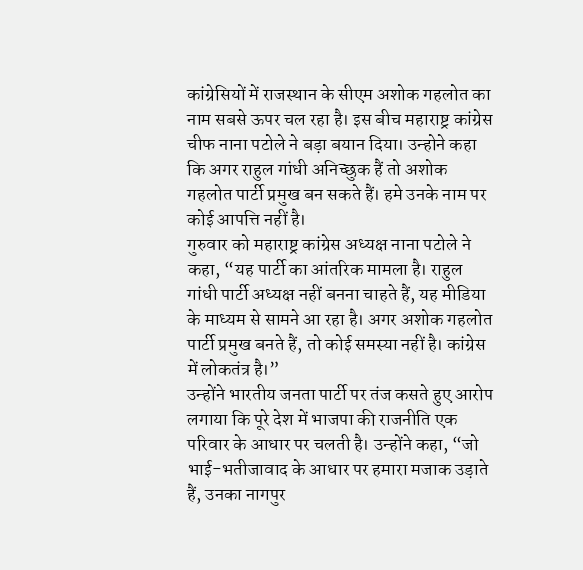कांग्रेसियों में राजस्थान के सीएम अशोक गहलोत का नाम सबसे ऊपर चल रहा है। इस बीच महाराष्ट्र कांग्रेस चीफ नाना पटोले ने बड़ा बयान दिया। उन्होने कहा कि अगर राहुल गांधी अनिच्छुक हैं तो अशोक गहलोत पार्टी प्रमुख बन सकते हैं। हमे उनके नाम पर कोई आपत्ति नहीं है।
गुरुवार को महाराष्ट्र कांग्रेस अध्यक्ष नाना पटोले ने कहा, “यह पार्टी का आंतरिक मामला है। राहुल गांधी पार्टी अध्यक्ष नहीं बनना चाहते हैं, यह मीडिया के माध्यम से सामने आ रहा है। अगर अशोक गहलोत पार्टी प्रमुख बनते हैं, तो कोई समस्या नहीं है। कांग्रेस में लोकतंत्र है।”
उन्होंने भारतीय जनता पार्टी पर तंज कसते हुए आरोप लगाया कि पूरे देश में भाजपा की राजनीति एक परिवार के आधार पर चलती है। उन्होंने कहा, “जो भाई-भतीजावाद के आधार पर हमारा मजाक उड़ाते हैं, उनका नागपुर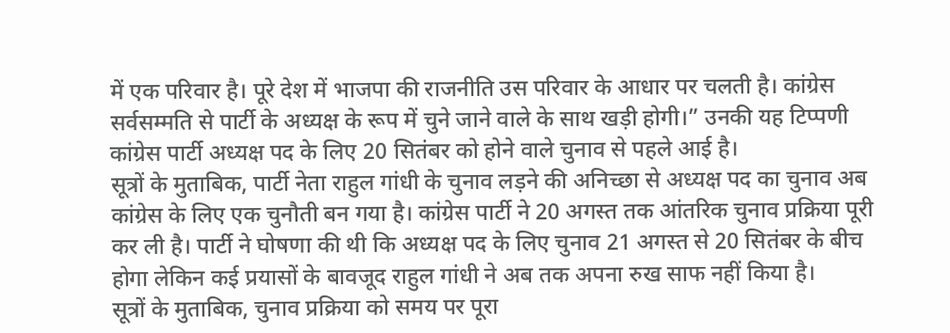में एक परिवार है। पूरे देश में भाजपा की राजनीति उस परिवार के आधार पर चलती है। कांग्रेस सर्वसम्मति से पार्टी के अध्यक्ष के रूप में चुने जाने वाले के साथ खड़ी होगी।” उनकी यह टिप्पणी कांग्रेस पार्टी अध्यक्ष पद के लिए 20 सितंबर को होने वाले चुनाव से पहले आई है।
सूत्रों के मुताबिक, पार्टी नेता राहुल गांधी के चुनाव लड़ने की अनिच्छा से अध्यक्ष पद का चुनाव अब कांग्रेस के लिए एक चुनौती बन गया है। कांग्रेस पार्टी ने 20 अगस्त तक आंतरिक चुनाव प्रक्रिया पूरी कर ली है। पार्टी ने घोषणा की थी कि अध्यक्ष पद के लिए चुनाव 21 अगस्त से 20 सितंबर के बीच होगा लेकिन कई प्रयासों के बावजूद राहुल गांधी ने अब तक अपना रुख साफ नहीं किया है।
सूत्रों के मुताबिक, चुनाव प्रक्रिया को समय पर पूरा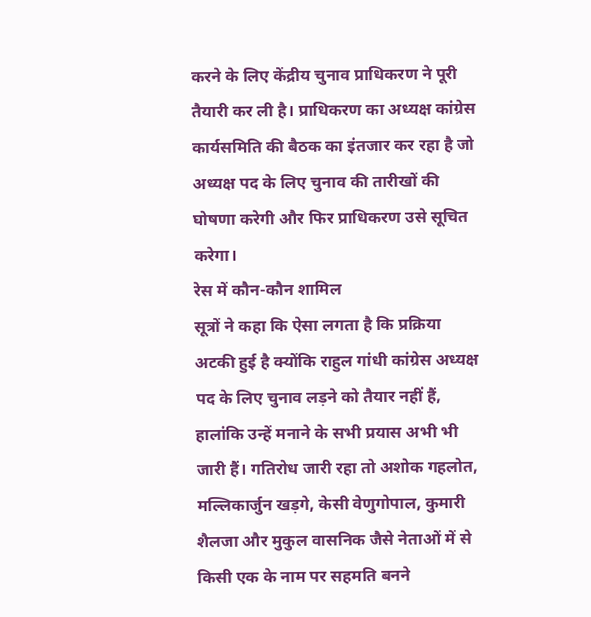करने के लिए केंद्रीय चुनाव प्राधिकरण ने पूरी तैयारी कर ली है। प्राधिकरण का अध्यक्ष कांग्रेस कार्यसमिति की बैठक का इंतजार कर रहा है जो अध्यक्ष पद के लिए चुनाव की तारीखों की घोषणा करेगी और फिर प्राधिकरण उसे सूचित करेगा।
रेस में कौन-कौन शामिल
सूत्रों ने कहा कि ऐसा लगता है कि प्रक्रिया अटकी हुई है क्योंकि राहुल गांधी कांग्रेस अध्यक्ष पद के लिए चुनाव लड़ने को तैयार नहीं हैं, हालांकि उन्हें मनाने के सभी प्रयास अभी भी जारी हैं। गतिरोध जारी रहा तो अशोक गहलोत, मल्लिकार्जुन खड़गे, केसी वेणुगोपाल, कुमारी शैलजा और मुकुल वासनिक जैसे नेताओं में से किसी एक के नाम पर सहमति बनने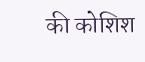की कोशिश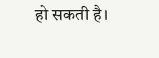हो सकती है।